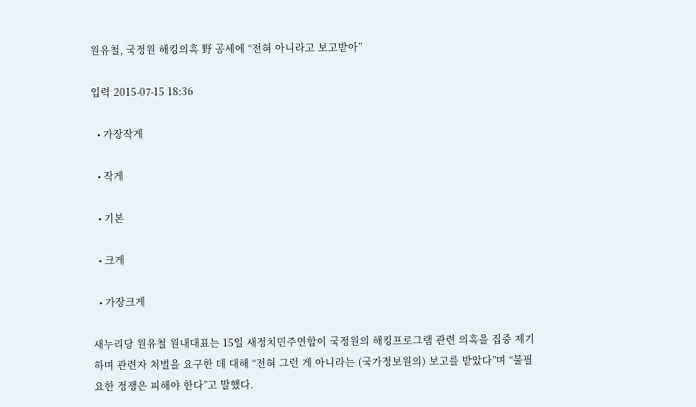원유철, 국정원 해킹의혹 野 공세에 “전혀 아니라고 보고받아”

입력 2015-07-15 18:36

  • 가장작게

  • 작게

  • 기본

  • 크게

  • 가장크게

새누리당 원유철 원내대표는 15일 새정치민주연합이 국정원의 해킹프로그램 관련 의혹을 집중 제기하며 관련자 처벌을 요구한 데 대해 “전혀 그런 게 아니라는 (국가정보원의) 보고를 받았다”며 “불필요한 정쟁은 피해야 한다”고 말했다.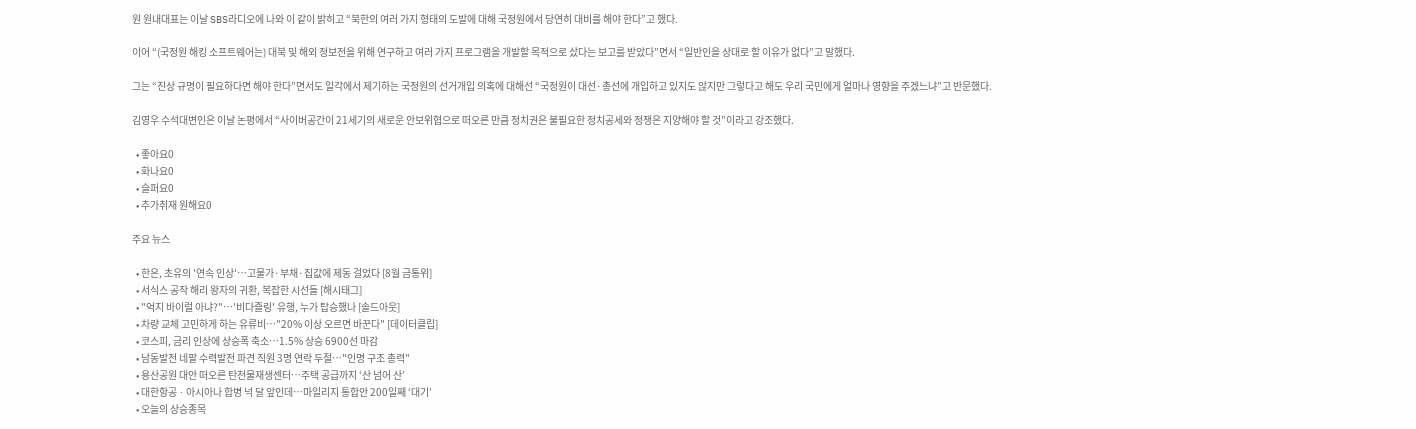원 원내대표는 이날 SBS라디오에 나와 이 같이 밝히고 “북한의 여러 가지 형태의 도발에 대해 국정원에서 당연히 대비를 해야 한다”고 했다.

이어 “(국정원 해킹 소프트웨어는) 대북 및 해외 정보전을 위해 연구하고 여러 가지 프로그램을 개발할 목적으로 샀다는 보고를 받았다”면서 “일반인을 상대로 할 이유가 없다”고 말했다.

그는 “진상 규명이 필요하다면 해야 한다”면서도 일각에서 제기하는 국정원의 선거개입 의혹에 대해선 “국정원이 대선·총선에 개입하고 있지도 않지만 그렇다고 해도 우리 국민에게 얼마나 영향을 주겠느냐”고 반문했다.

김영우 수석대변인은 이날 논평에서 “사이버공간이 21세기의 새로운 안보위협으로 떠오른 만큼 정치권은 불필요한 정치공세와 정쟁은 지양해야 할 것”이라고 강조했다.

  • 좋아요0
  • 화나요0
  • 슬퍼요0
  • 추가취재 원해요0

주요 뉴스

  • 한은, 초유의 '연속 인상'⋯고물가·부채·집값에 제동 걸었다 [8월 금통위]
  • 서식스 공작 해리 왕자의 귀환, 복잡한 시선들 [해시태그]
  • "억지 바이럴 아냐?"⋯'비다즐링' 유행, 누가 탑승했나 [솔드아웃]
  • 차량 교체 고민하게 하는 유류비…"20% 이상 오르면 바꾼다" [데이터클립]
  • 코스피, 금리 인상에 상승폭 축소…1.5% 상승 6900선 마감
  • 남동발전 네팔 수력발전 파견 직원 3명 연락 두절⋯"인명 구조 총력"
  • 용산공원 대안 떠오른 탄천물재생센터⋯주택 공급까지 ‘산 넘어 산’
  • 대한항공ㆍ아시아나 합병 넉 달 앞인데⋯마일리지 통합안 200일째 ‘대기’
  • 오늘의 상승종목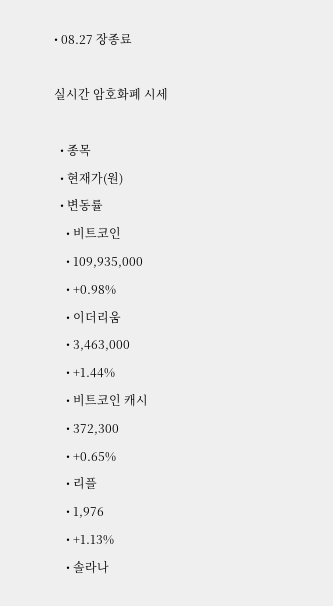• 08.27 장종료

실시간 암호화폐 시세

  • 종목
  • 현재가(원)
  • 변동률
    • 비트코인
    • 109,935,000
    • +0.98%
    • 이더리움
    • 3,463,000
    • +1.44%
    • 비트코인 캐시
    • 372,300
    • +0.65%
    • 리플
    • 1,976
    • +1.13%
    • 솔라나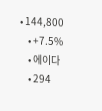• 144,800
    • +7.5%
    • 에이다
    • 294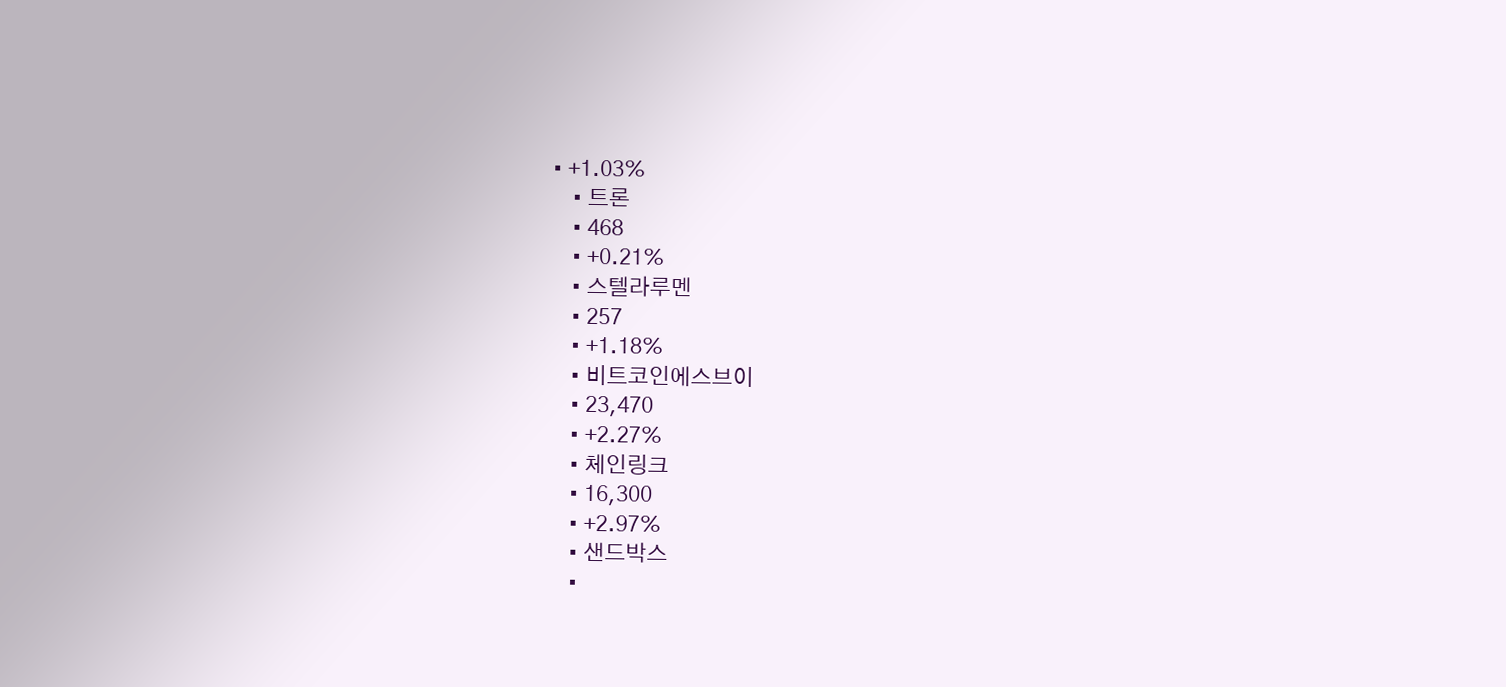• +1.03%
    • 트론
    • 468
    • +0.21%
    • 스텔라루멘
    • 257
    • +1.18%
    • 비트코인에스브이
    • 23,470
    • +2.27%
    • 체인링크
    • 16,300
    • +2.97%
    • 샌드박스
    •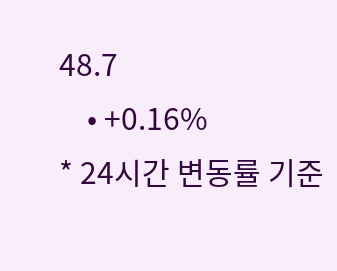48.7
    • +0.16%
* 24시간 변동률 기준